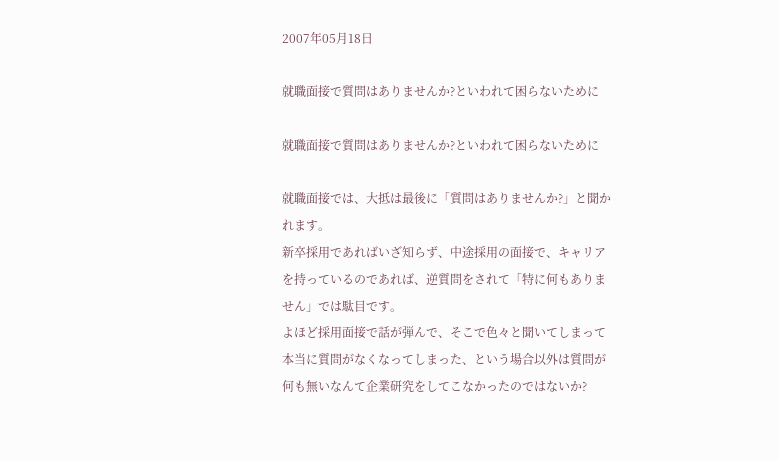2007年05月18日

就職面接で質問はありませんか?といわれて困らないために

就職面接で質問はありませんか?といわれて困らないために

就職面接では、大抵は最後に「質問はありませんか?」と聞かれます。
新卒採用であればいざ知らず、中途採用の面接で、キャリアを持っているのであれば、逆質問をされて「特に何もありません」では駄目です。
よほど採用面接で話が弾んで、そこで色々と聞いてしまって本当に質問がなくなってしまった、という場合以外は質問が何も無いなんて企業研究をしてこなかったのではないか?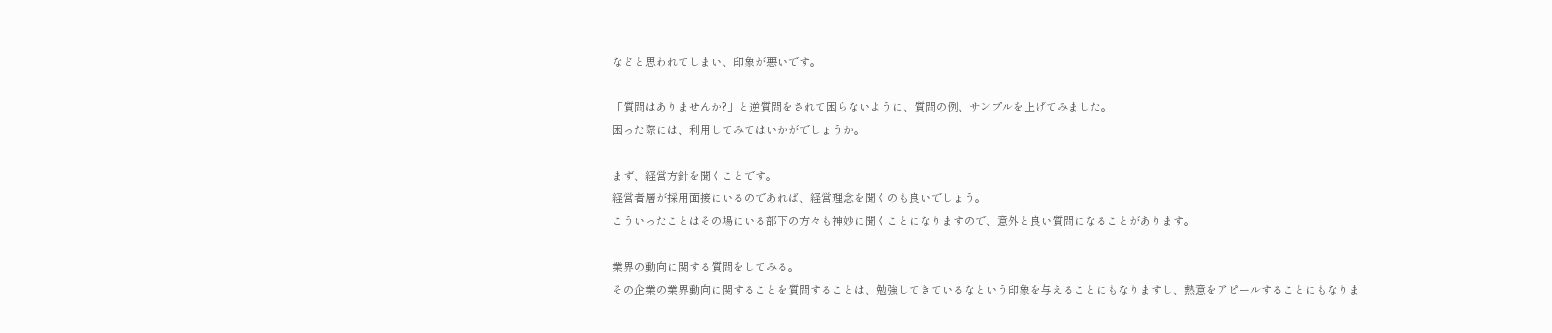などと思われてしまい、印象が悪いです。

「質問はありませんか?」と逆質問をされて困らないように、質問の例、サンプルを上げてみました。
困った際には、利用してみてはいかがでしょうか。

まず、経営方針を聞くことです。
経営者層が採用面接にいるのであれば、経営理念を聞くのも良いでしょう。
こういったことはその場にいる部下の方々も神妙に聞くことになりますので、意外と良い質問になることがあります。

業界の動向に関する質問をしてみる。
その企業の業界動向に関することを質問することは、勉強してきているなという印象を与えることにもなりますし、熱意をアピールすることにもなりま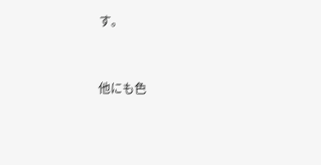す。


他にも色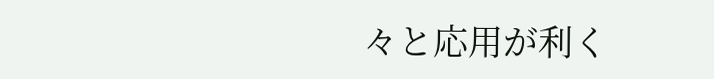々と応用が利く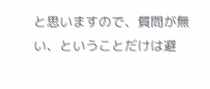と思いますので、質問が無い、ということだけは避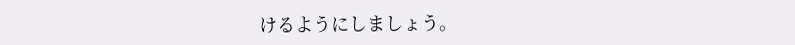けるようにしましょう。